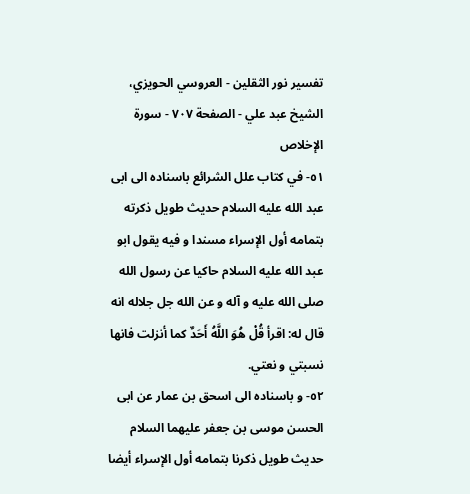تفسير نور الثقلين - العروسي الحويزي، الشيخ عبد علي - الصفحة ٧٠٧ - سورة الإخلاص
٥١- في كتاب علل الشرائع باسناده الى ابى عبد الله عليه السلام حديث طويل ذكرته بتمامه أول الإسراء مسندا و فيه يقول ابو عبد الله عليه السلام حاكيا عن رسول الله صلى الله عليه و آله و عن الله جل جلاله انه قال له: اقرأ قُلْ هُوَ اللَّهُ أَحَدٌ كما أنزلت فانها نسبتي و نعتي.
٥٢- و باسناده الى اسحق بن عمار عن ابى الحسن موسى بن جعفر عليهما السلام حديث طويل ذكرنا بتمامه أول الإسراء أيضا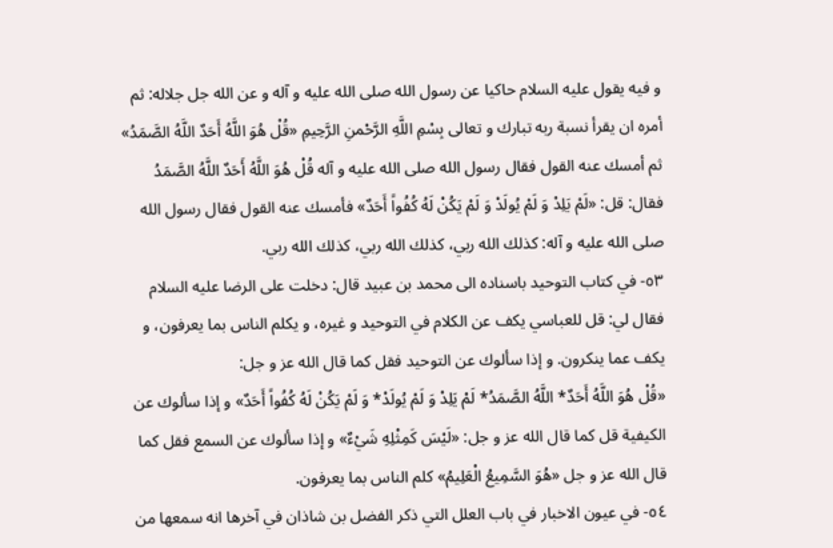و فيه يقول عليه السلام حاكيا عن رسول الله صلى الله عليه و آله و عن الله جل جلاله: ثم أمره ان يقرأ نسبة ربه تبارك و تعالى بِسْمِ اللَّهِ الرَّحْمنِ الرَّحِيمِ «قُلْ هُوَ اللَّهُ أَحَدٌ اللَّهُ الصَّمَدُ» ثم أمسك عنه القول فقال رسول الله صلى الله عليه و آله قُلْ هُوَ اللَّهُ أَحَدٌ اللَّهُ الصَّمَدُ فقال: قل: «لَمْ يَلِدْ وَ لَمْ يُولَدْ وَ لَمْ يَكُنْ لَهُ كُفُواً أَحَدٌ» فأمسك عنه القول فقال رسول الله صلى الله عليه و آله: كذلك الله ربي، كذلك الله ربي، كذلك الله ربي.
٥٣- في كتاب التوحيد باسناده الى محمد بن عبيد قال: دخلت على الرضا عليه السلام فقال لي: قل للعباسي يكف عن الكلام في التوحيد و غيره، و يكلم الناس بما يعرفون، و يكف عما ينكرون. و إذا سألوك عن التوحيد فقل كما قال الله عز و جل:
«قُلْ هُوَ اللَّهُ أَحَدٌ* اللَّهُ الصَّمَدُ* لَمْ يَلِدْ وَ لَمْ يُولَدْ* وَ لَمْ يَكُنْ لَهُ كُفُواً أَحَدٌ» و إذا سألوك عن الكيفية قل كما قال الله عز و جل: «لَيْسَ كَمِثْلِهِ شَيْءٌ» و إذا سألوك عن السمع فقل كما قال الله عز و جل «هُوَ السَّمِيعُ الْعَلِيمُ» كلم الناس بما يعرفون.
٥٤- في عيون الاخبار في باب العلل التي ذكر الفضل بن شاذان في آخرها انه سمعها من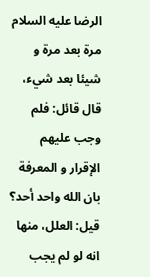الرضا عليه السلام مرة بعد مرة و شيئا بعد شيء، قال قائل: فلم وجب عليهم الإقرار و المعرفة بان الله واحد أحد؟ قيل: العلل، منها انه لو لم يجب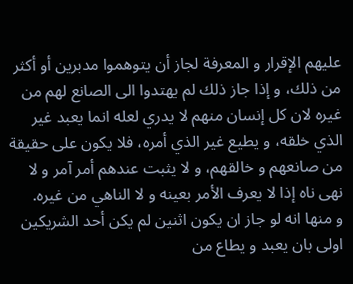عليهم الإقرار و المعرفة لجاز أن يتوهموا مدبرين أو أكثر من ذلك، و إذا جاز ذلك لم يهتدوا الى الصانع لهم من غيره لان كل إنسان منهم لا يدري لعله انما يعبد غير الذي خلقه، و يطيع غير الذي أمره، فلا يكون على حقيقة من صانعهم و خالقهم، و لا يثبت عندهم أمر آمر و لا نهى ناه إذا لا يعرف الأمر بعينه و لا الناهي من غيره.
و منها انه لو جاز ان يكون اثنين لم يكن أحد الشريكين اولى بان يعبد و يطاع من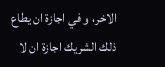الاخر، و في اجازة ان يطاع ذلك الشريك اجازة ان لا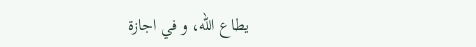يطاع الله، و في اجازة